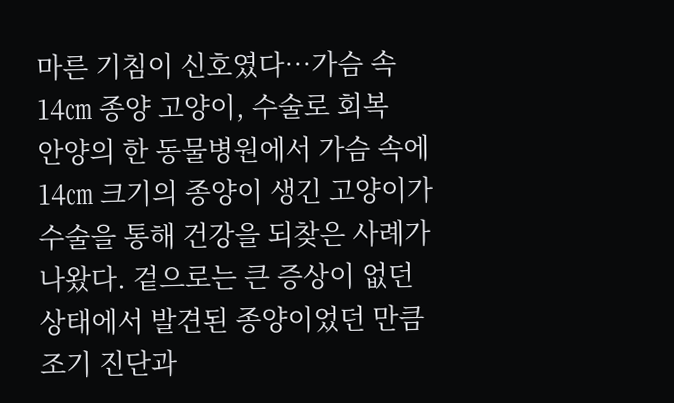마른 기침이 신호였다…가슴 속 14㎝ 종양 고양이, 수술로 회복
안양의 한 동물병원에서 가슴 속에 14㎝ 크기의 종양이 생긴 고양이가 수술을 통해 건강을 되찾은 사례가 나왔다. 겉으로는 큰 증상이 없던 상태에서 발견된 종양이었던 만큼 조기 진단과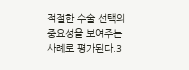적절한 수술 선택의 중요성을 보여주는 사례로 평가된다.3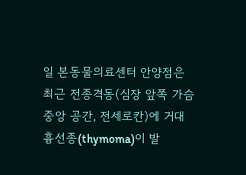일 본동물의료센터 안양점은 최근 전종격동(심장 앞쪽 가슴 중앙 공간, 전세로칸)에 거대 흉선종(thymoma)이 발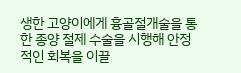생한 고양이에게 흉골절개술을 통한 종양 절제 수술을 시행해 안정적인 회복을 이끌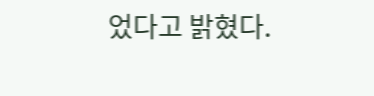었다고 밝혔다.